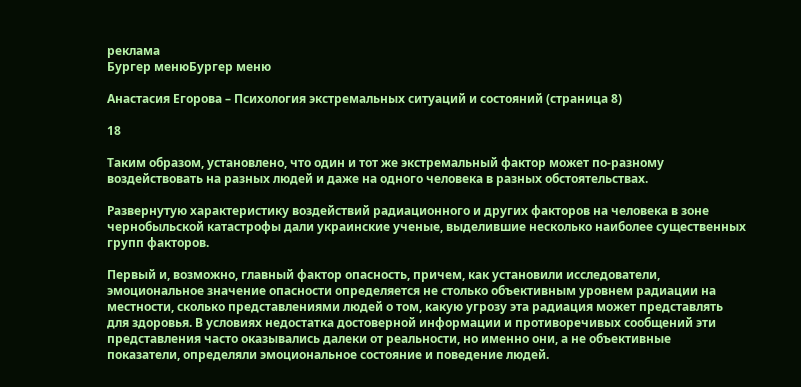реклама
Бургер менюБургер меню

Анастасия Егорова – Психология экстремальных ситуаций и состояний (страница 8)

18

Таким образом, установлено, что один и тот же экстремальный фактор может по-разному воздействовать на разных людей и даже на одного человека в разных обстоятельствах.

Развернутую характеристику воздействий радиационного и других факторов на человека в зоне чернобыльской катастрофы дали украинские ученые, выделившие несколько наиболее существенных групп факторов.

Первый и, возможно, главный фактор опасность, причем, как установили исследователи, эмоциональное значение опасности определяется не столько объективным уровнем радиации на местности, сколько представлениями людей о том, какую угрозу эта радиация может представлять для здоровья. В условиях недостатка достоверной информации и противоречивых сообщений эти представления часто оказывались далеки от реальности, но именно они, а не объективные показатели, определяли эмоциональное состояние и поведение людей.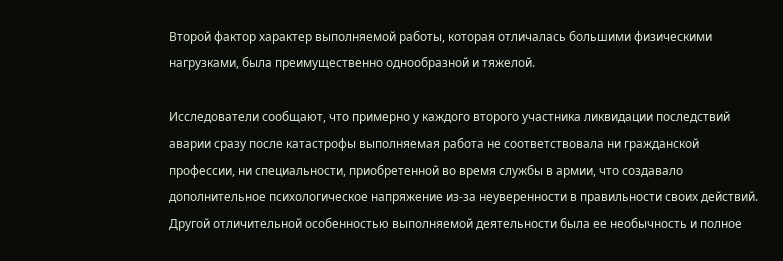Второй фактор характер выполняемой работы, которая отличалась большими физическими нагрузками, была преимущественно однообразной и тяжелой.

Исследователи сообщают, что примерно у каждого второго участника ликвидации последствий аварии сразу после катастрофы выполняемая работа не соответствовала ни гражданской профессии, ни специальности, приобретенной во время службы в армии, что создавало дополнительное психологическое напряжение из-за неуверенности в правильности своих действий. Другой отличительной особенностью выполняемой деятельности была ее необычность и полное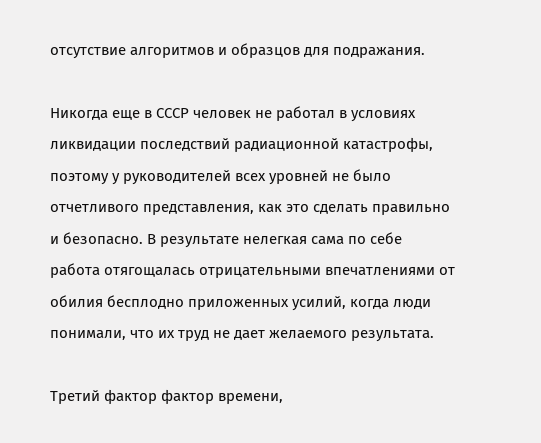отсутствие алгоритмов и образцов для подражания.

Никогда еще в СССР человек не работал в условиях ликвидации последствий радиационной катастрофы, поэтому у руководителей всех уровней не было отчетливого представления, как это сделать правильно и безопасно. В результате нелегкая сама по себе работа отягощалась отрицательными впечатлениями от обилия бесплодно приложенных усилий, когда люди понимали, что их труд не дает желаемого результата.

Третий фактор фактор времени,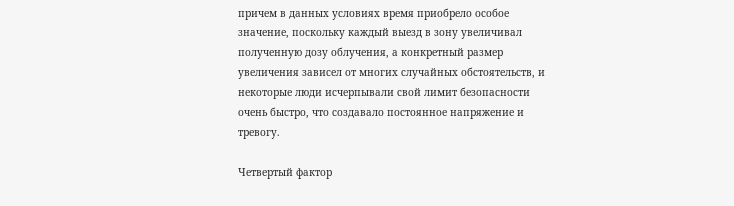причем в данных условиях время приобрело особое значение, поскольку каждый выезд в зону увеличивал полученную дозу облучения, а конкретный размер увеличения зависел от многих случайных обстоятельств, и некоторые люди исчерпывали свой лимит безопасности очень быстро, что создавало постоянное напряжение и тревогу.

Четвертый фактор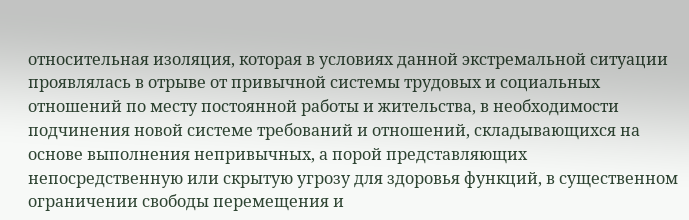относительная изоляция, которая в условиях данной экстремальной ситуации проявлялась в отрыве от привычной системы трудовых и социальных отношений по месту постоянной работы и жительства, в необходимости подчинения новой системе требований и отношений, складывающихся на основе выполнения непривычных, а порой представляющих непосредственную или скрытую угрозу для здоровья функций, в существенном ограничении свободы перемещения и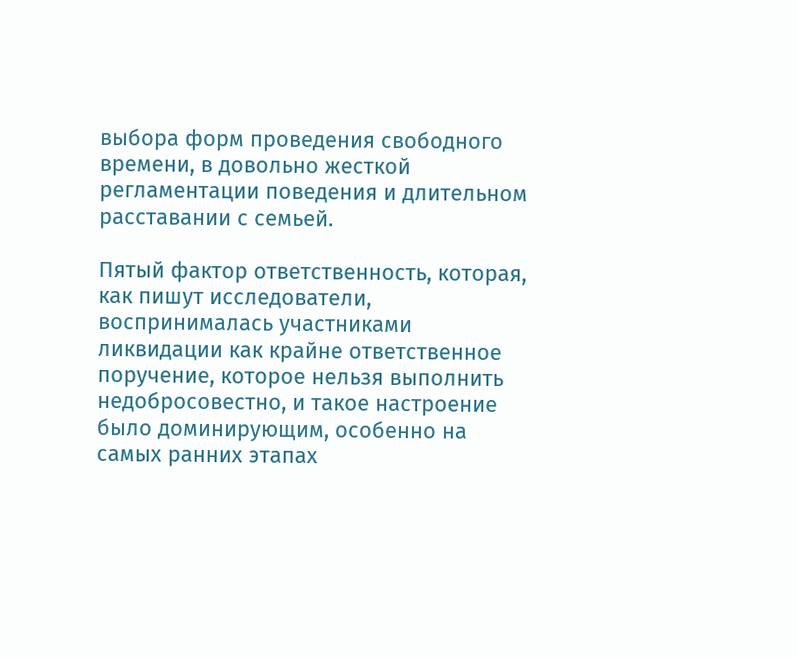выбора форм проведения свободного времени, в довольно жесткой регламентации поведения и длительном расставании с семьей.

Пятый фактор ответственность, которая, как пишут исследователи, воспринималась участниками ликвидации как крайне ответственное поручение, которое нельзя выполнить недобросовестно, и такое настроение было доминирующим, особенно на самых ранних этапах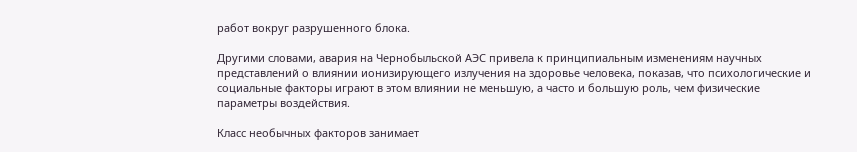работ вокруг разрушенного блока.

Другими словами, авария на Чернобыльской АЭС привела к принципиальным изменениям научных представлений о влиянии ионизирующего излучения на здоровье человека, показав, что психологические и социальные факторы играют в этом влиянии не меньшую, а часто и большую роль, чем физические параметры воздействия.

Класс необычных факторов занимает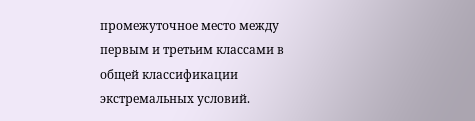промежуточное место между первым и третьим классами в общей классификации экстремальных условий.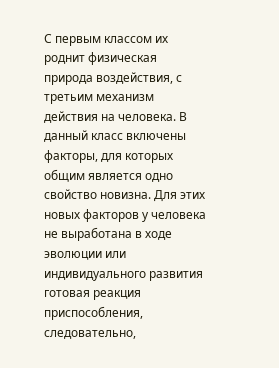С первым классом их роднит физическая природа воздействия, с третьим механизм действия на человека. В данный класс включены факторы, для которых общим является одно свойство новизна. Для этих новых факторов у человека не выработана в ходе эволюции или индивидуального развития готовая реакция приспособления, следовательно,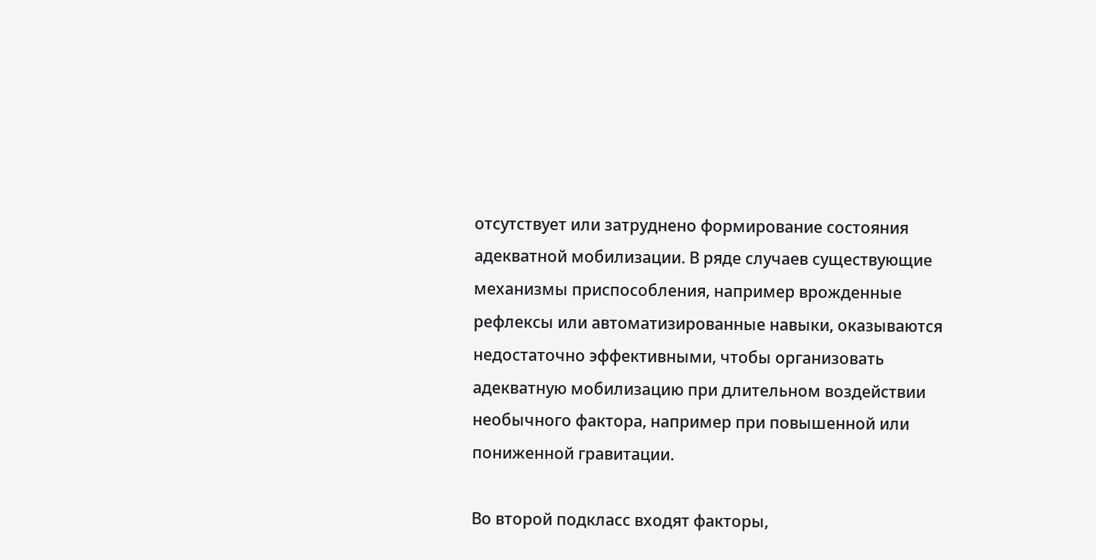отсутствует или затруднено формирование состояния адекватной мобилизации. В ряде случаев существующие механизмы приспособления, например врожденные рефлексы или автоматизированные навыки, оказываются недостаточно эффективными, чтобы организовать адекватную мобилизацию при длительном воздействии необычного фактора, например при повышенной или пониженной гравитации.

Во второй подкласс входят факторы,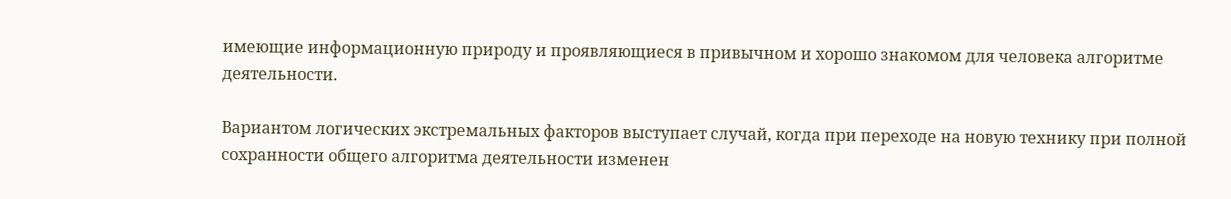имеющие информационную природу и проявляющиеся в привычном и хорошо знакомом для человека алгоритме деятельности.

Вариантом логических экстремальных факторов выступает случай, когда при переходе на новую технику при полной сохранности общего алгоритма деятельности изменен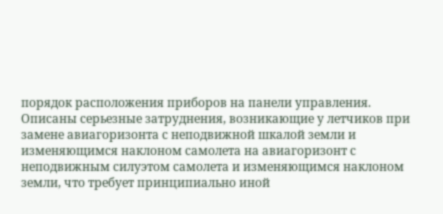порядок расположения приборов на панели управления. Описаны серьезные затруднения, возникающие у летчиков при замене авиагоризонта с неподвижной шкалой земли и изменяющимся наклоном самолета на авиагоризонт с неподвижным силуэтом самолета и изменяющимся наклоном земли, что требует принципиально иной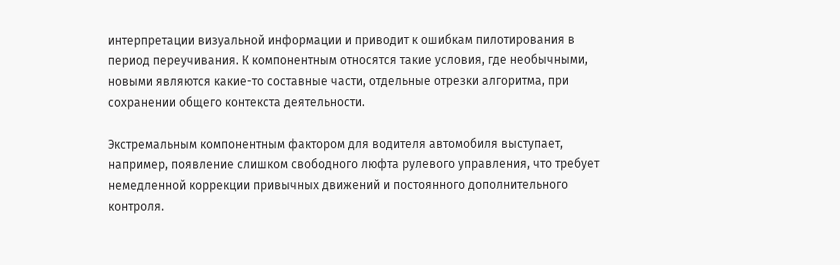интерпретации визуальной информации и приводит к ошибкам пилотирования в период переучивания. К компонентным относятся такие условия, где необычными, новыми являются какие-то составные части, отдельные отрезки алгоритма, при сохранении общего контекста деятельности.

Экстремальным компонентным фактором для водителя автомобиля выступает, например, появление слишком свободного люфта рулевого управления, что требует немедленной коррекции привычных движений и постоянного дополнительного контроля.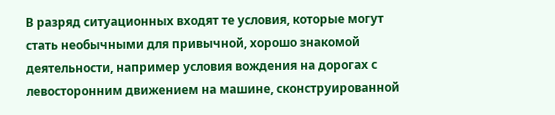В разряд ситуационных входят те условия, которые могут стать необычными для привычной, хорошо знакомой деятельности, например условия вождения на дорогах с левосторонним движением на машине, сконструированной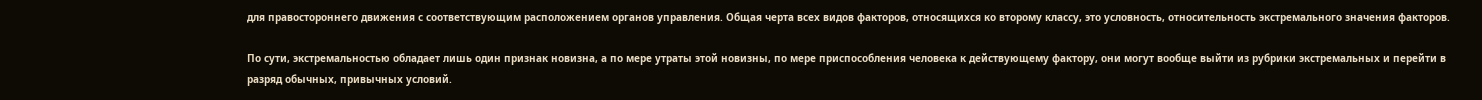для правостороннего движения с соответствующим расположением органов управления. Общая черта всех видов факторов, относящихся ко второму классу, это условность, относительность экстремального значения факторов.

По сути, экстремальностью обладает лишь один признак новизна, а по мере утраты этой новизны, по мере приспособления человека к действующему фактору, они могут вообще выйти из рубрики экстремальных и перейти в разряд обычных, привычных условий.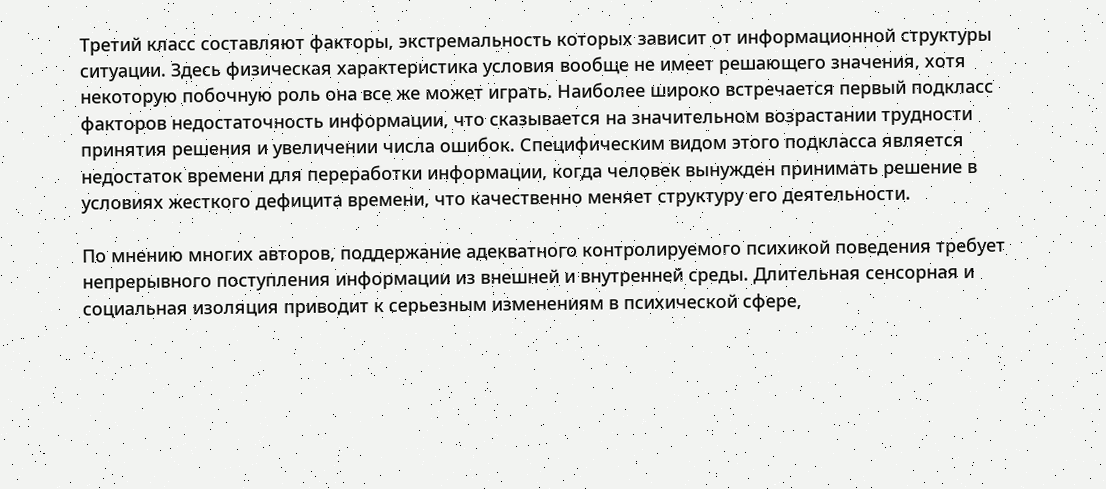Третий класс составляют факторы, экстремальность которых зависит от информационной структуры ситуации. Здесь физическая характеристика условия вообще не имеет решающего значения, хотя некоторую побочную роль она все же может играть. Наиболее широко встречается первый подкласс факторов недостаточность информации, что сказывается на значительном возрастании трудности принятия решения и увеличении числа ошибок. Специфическим видом этого подкласса является недостаток времени для переработки информации, когда человек вынужден принимать решение в условиях жесткого дефицита времени, что качественно меняет структуру его деятельности.

По мнению многих авторов, поддержание адекватного контролируемого психикой поведения требует непрерывного поступления информации из внешней и внутренней среды. Длительная сенсорная и социальная изоляция приводит к серьезным изменениям в психической сфере,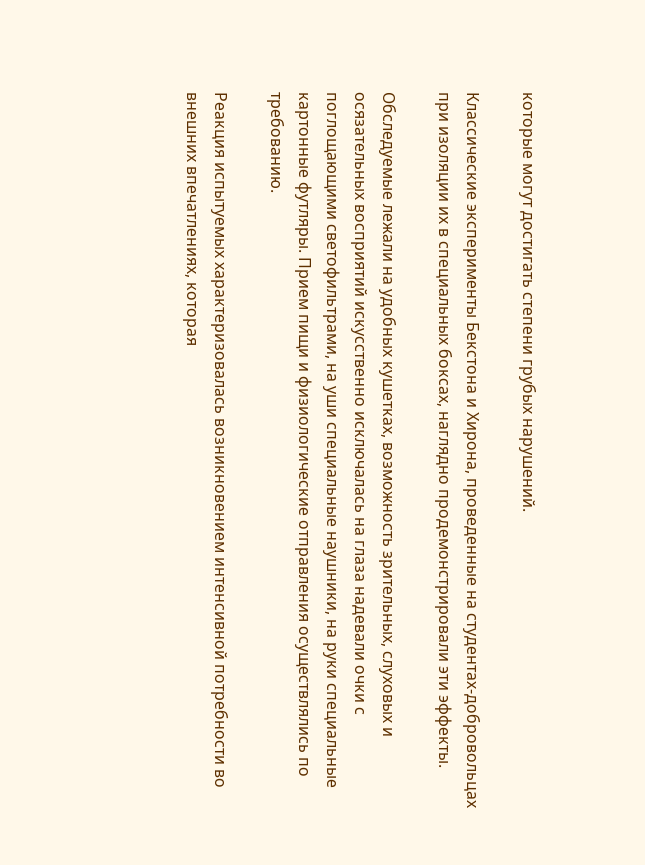которые могут достигать степени грубых нарушений.

Классические эксперименты Бекстона и Хирона, проведенные на студентах-добровольцах при изоляции их в специальных боксах, наглядно продемонстрировали эти эффекты.

Обследуемые лежали на удобных кушетках, возможность зрительных, слуховых и осязательных восприятий искусственно исключалась на глаза надевали очки с поглощающими светофильтрами, на уши специальные наушники, на руки специальные картонные футляры. Прием пищи и физиологические отправления осуществлялись по требованию.

Реакция испытуемых характеризовалась возникновением интенсивной потребности во внешних впечатлениях, которая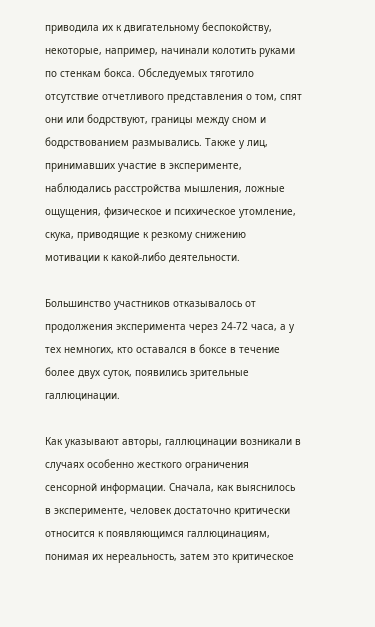приводила их к двигательному беспокойству, некоторые, например, начинали колотить руками по стенкам бокса. Обследуемых тяготило отсутствие отчетливого представления о том, спят они или бодрствуют, границы между сном и бодрствованием размывались. Также у лиц, принимавших участие в эксперименте, наблюдались расстройства мышления, ложные ощущения, физическое и психическое утомление, скука, приводящие к резкому снижению мотивации к какой-либо деятельности.

Большинство участников отказывалось от продолжения эксперимента через 24-72 часа, а у тех немногих, кто оставался в боксе в течение более двух суток, появились зрительные галлюцинации.

Как указывают авторы, галлюцинации возникали в случаях особенно жесткого ограничения сенсорной информации. Сначала, как выяснилось в эксперименте, человек достаточно критически относится к появляющимся галлюцинациям, понимая их нереальность, затем это критическое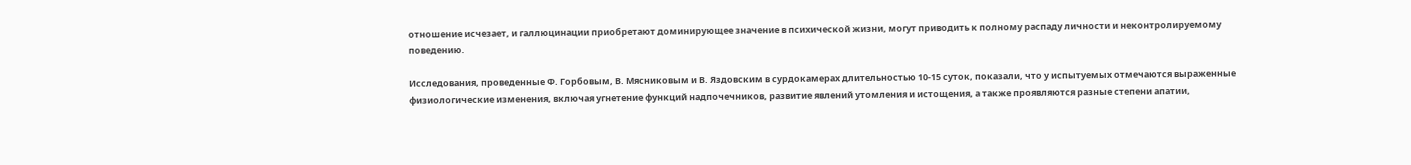отношение исчезает, и галлюцинации приобретают доминирующее значение в психической жизни, могут приводить к полному распаду личности и неконтролируемому поведению.

Исследования, проведенные Ф. Горбовым, В. Мясниковым и В. Яздовским в сурдокамерах длительностью 10-15 суток, показали, что у испытуемых отмечаются выраженные физиологические изменения, включая угнетение функций надпочечников, развитие явлений утомления и истощения, а также проявляются разные степени апатии,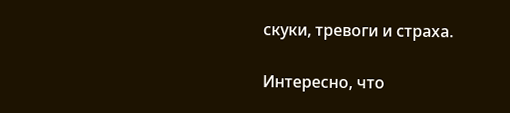скуки, тревоги и страха.

Интересно, что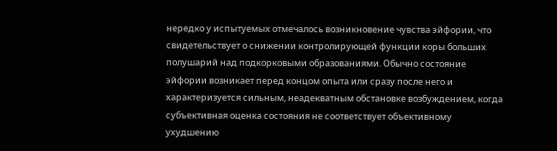нередко у испытуемых отмечалось возникновение чувства эйфории, что свидетельствует о снижении контролирующей функции коры больших полушарий над подкорковыми образованиями. Обычно состояние эйфории возникает перед концом опыта или сразу после него и характеризуется сильным, неадекватным обстановке возбуждением, когда субъективная оценка состояния не соответствует объективному ухудшению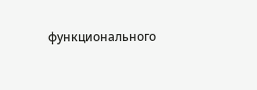функционального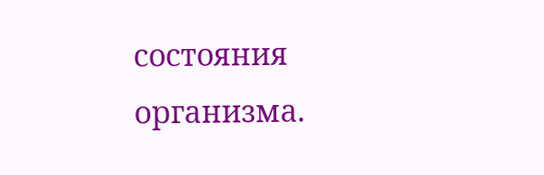состояния организма.